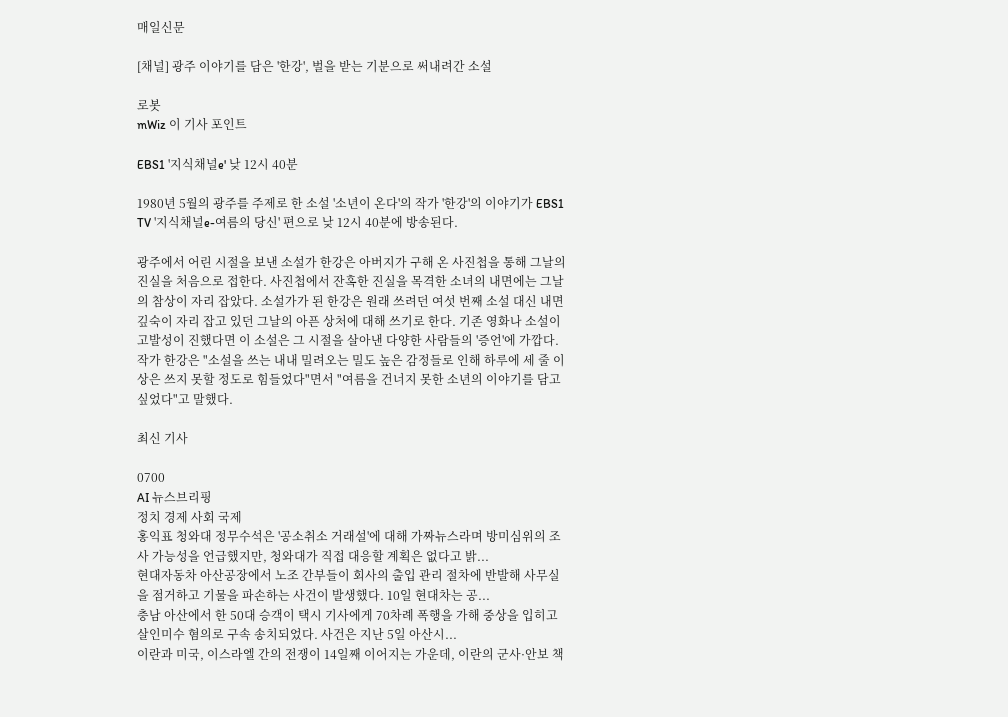매일신문

[채널] 광주 이야기를 담은 '한강', 벌을 받는 기분으로 써내려간 소설

로봇
mWiz 이 기사 포인트

EBS1 '지식채널e' 낮 12시 40분

1980년 5월의 광주를 주제로 한 소설 '소년이 온다'의 작가 '한강'의 이야기가 EBS1 TV '지식채널e-여름의 당신' 편으로 낮 12시 40분에 방송된다.

광주에서 어린 시절을 보낸 소설가 한강은 아버지가 구해 온 사진첩을 통해 그날의 진실을 처음으로 접한다. 사진첩에서 잔혹한 진실을 목격한 소녀의 내면에는 그날의 참상이 자리 잡았다. 소설가가 된 한강은 원래 쓰려던 여섯 번째 소설 대신 내면 깊숙이 자리 잡고 있던 그날의 아픈 상처에 대해 쓰기로 한다. 기존 영화나 소설이 고발성이 진했다면 이 소설은 그 시절을 살아낸 다양한 사람들의 '증언'에 가깝다. 작가 한강은 "소설을 쓰는 내내 밀려오는 밀도 높은 감정들로 인해 하루에 세 줄 이상은 쓰지 못할 정도로 힘들었다"면서 "여름을 건너지 못한 소년의 이야기를 담고 싶었다"고 말했다.

최신 기사

0700
AI 뉴스브리핑
정치 경제 사회 국제
홍익표 청와대 정무수석은 '공소취소 거래설'에 대해 가짜뉴스라며 방미심위의 조사 가능성을 언급했지만, 청와대가 직접 대응할 계획은 없다고 밝...
현대자동차 아산공장에서 노조 간부들이 회사의 출입 관리 절차에 반발해 사무실을 점거하고 기물을 파손하는 사건이 발생했다. 10일 현대차는 공...
충남 아산에서 한 50대 승객이 택시 기사에게 70차례 폭행을 가해 중상을 입히고 살인미수 혐의로 구속 송치되었다. 사건은 지난 5일 아산시...
이란과 미국, 이스라엘 간의 전쟁이 14일째 이어지는 가운데, 이란의 군사·안보 책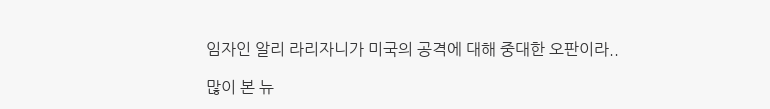임자인 알리 라리자니가 미국의 공격에 대해 중대한 오판이라..

많이 본 뉴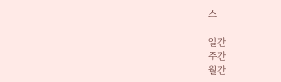스

일간
주간
월간